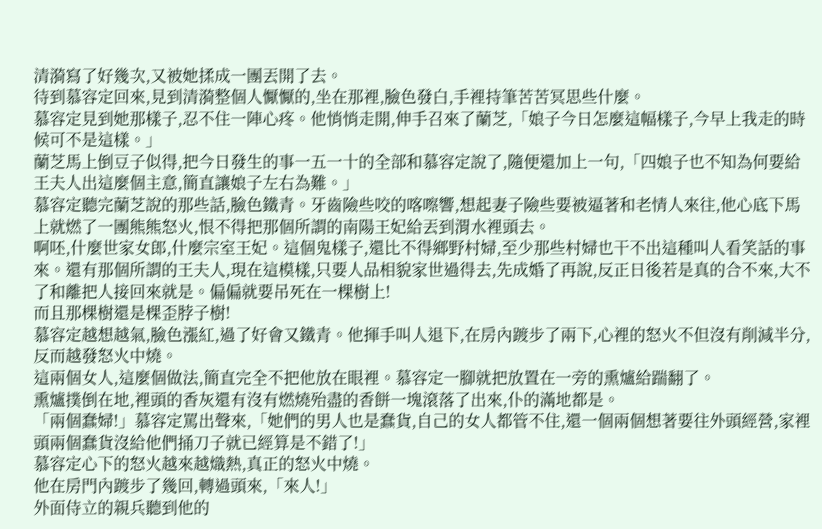清漪寫了好幾次,又被她揉成一團丟開了去。
待到慕容定回來,見到清漪整個人懨懨的,坐在那裡,臉色發白,手裡持筆苦苦冥思些什麼。
慕容定見到她那樣子,忍不住一陣心疼。他悄悄走開,伸手召來了蘭芝,「娘子今日怎麼這幅樣子,今早上我走的時候可不是這樣。」
蘭芝馬上倒豆子似得,把今日發生的事一五一十的全部和慕容定說了,隨便還加上一句,「四娘子也不知為何要給王夫人出這麼個主意,簡直讓娘子左右為難。」
慕容定聽完蘭芝說的那些話,臉色鐵青。牙齒險些咬的喀嚓響,想起妻子險些要被逼著和老情人來往,他心底下馬上就燃了一團熊熊怒火,恨不得把那個所謂的南陽王妃給丟到渭水裡頭去。
啊呸,什麼世家女郎,什麼宗室王妃。這個鬼樣子,還比不得鄉野村婦,至少那些村婦也干不出這種叫人看笑話的事來。還有那個所謂的王夫人,現在這模樣,只要人品相貌家世過得去,先成婚了再說,反正日後若是真的合不來,大不了和離把人接回來就是。偏偏就要吊死在一棵樹上!
而且那棵樹還是棵歪脖子樹!
慕容定越想越氣,臉色漲紅,過了好會又鐵青。他揮手叫人退下,在房內踱步了兩下,心裡的怒火不但沒有削減半分,反而越發怒火中燒。
這兩個女人,這麼個做法,簡直完全不把他放在眼裡。慕容定一腳就把放置在一旁的熏爐給踹翻了。
熏爐撲倒在地,裡頭的香灰還有沒有燃燒殆盡的香餅一塊滾落了出來,仆的滿地都是。
「兩個蠢婦!」慕容定罵出聲來,「她們的男人也是蠢貨,自己的女人都管不住,還一個兩個想著要往外頭經營,家裡頭兩個蠢貨沒給他們捅刀子就已經算是不錯了!」
慕容定心下的怒火越來越熾熱,真正的怒火中燒。
他在房門內踱步了幾回,轉過頭來,「來人!」
外面侍立的親兵聽到他的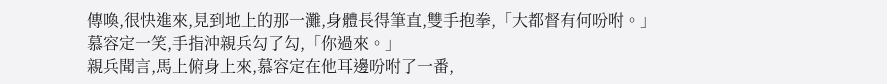傳喚,很快進來,見到地上的那一灘,身體長得筆直,雙手抱拳,「大都督有何吩咐。」
慕容定一笑,手指沖親兵勾了勾,「你過來。」
親兵聞言,馬上俯身上來,慕容定在他耳邊吩咐了一番,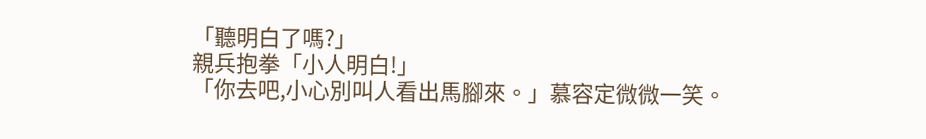「聽明白了嗎?」
親兵抱拳「小人明白!」
「你去吧,小心別叫人看出馬腳來。」慕容定微微一笑。